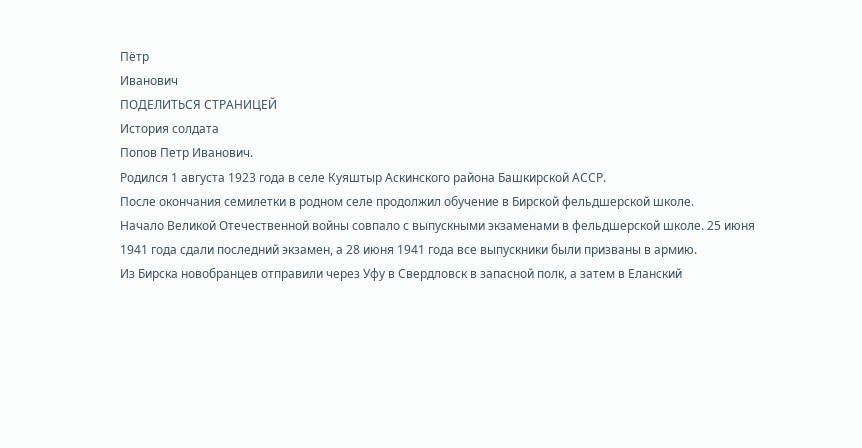Пётр
Иванович
ПОДЕЛИТЬСЯ СТРАНИЦЕЙ
История солдата
Попов Петр Иванович.
Родился 1 августа 1923 года в селе Куяштыр Аскинского района Башкирской АССР.
После окончания семилетки в родном селе продолжил обучение в Бирской фельдшерской школе.
Начало Великой Отечественной войны совпало с выпускными экзаменами в фельдшерской школе. 25 июня 1941 года сдали последний экзамен, а 28 июня 1941 года все выпускники были призваны в армию.
Из Бирска новобранцев отправили через Уфу в Свердловск в запасной полк, а затем в Еланский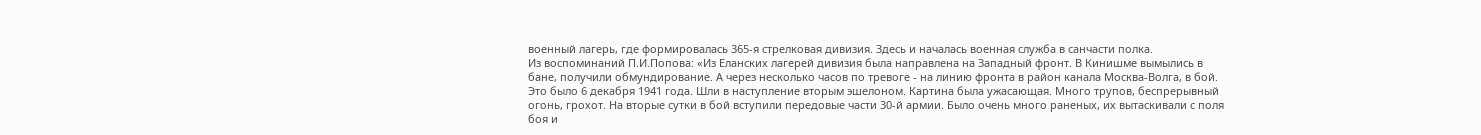военный лагерь, где формировалась 365-я стрелковая дивизия. Здесь и началась военная служба в санчасти полка.
Из воспоминаний П.И.Попова: «Из Еланских лагерей дивизия была направлена на Западный фронт. В Кинишме вымылись в бане, получили обмундирование. А через несколько часов по тревоге - на линию фронта в район канала Москва-Волга, в бой. Это было 6 декабря 1941 года. Шли в наступление вторым эшелоном. Картина была ужасающая. Много трупов, беспрерывный огонь, грохот. На вторые сутки в бой вступили передовые части 30-й армии. Было очень много раненых, их вытаскивали с поля боя и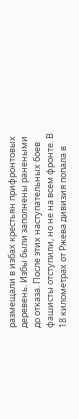размещали в избах крестьян прифронтовых деревень. Избы были заполнены ранеными до отказа. После этих наступательных боев фашисты отступили, но не на всем фронте. В 18 километрах от Ржева дивизия попала в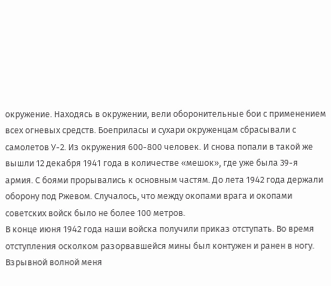окружение. Находясь в окружении, вели оборонительные бои с применением всех огневых средств. Боеприласы и сухари окруженцам сбрасывали с самолетов У-2. Из окружения 600-800 человек. И снова попали в такой же вышли 12 декабря 1941 года в количестве «мешок», где уже была 39-я армия. С боями прорывались к основным частям. До лета 1942 года держали оборону под Ржевом. Случалось, что между окопами врага и окопами советских войск было не более 100 метров.
В конце июня 1942 года наши войска получили приказ отступать. Во время отступления осколком разорвавшейся мины был контужен и ранен в ногу. Взрывной волной меня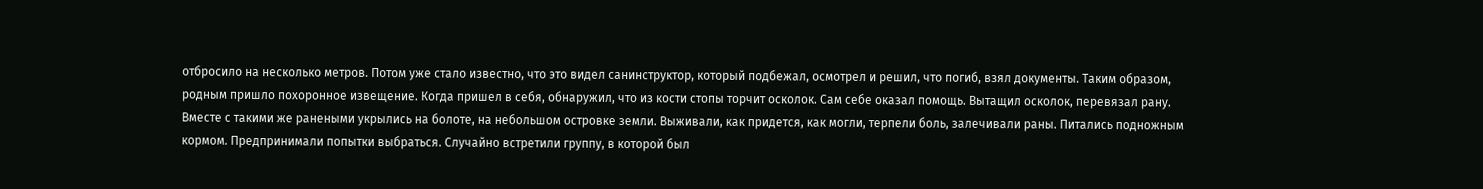отбросило на несколько метров. Потом уже стало известно, что это видел санинструктор, который подбежал, осмотрел и решил, что погиб, взял документы. Таким образом, родным пришло похоронное извещение. Когда пришел в себя, обнаружил, что из кости стопы торчит осколок. Сам себе оказал помощь. Вытащил осколок, перевязал рану. Вместе с такими же ранеными укрылись на болоте, на небольшом островке земли. Выживали, как придется, как могли, терпели боль, залечивали раны. Питались подножным кормом. Предпринимали попытки выбраться. Случайно встретили группу, в которой был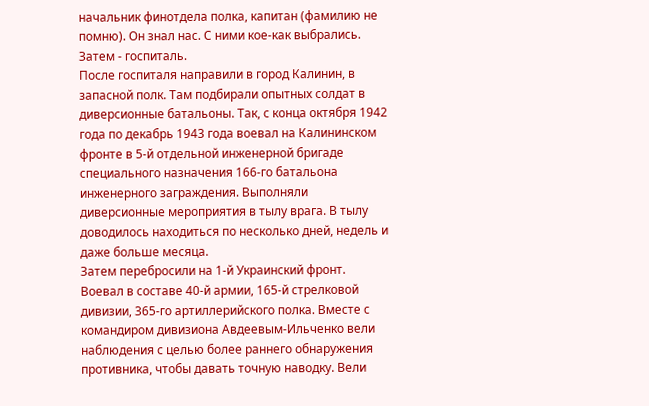начальник финотдела полка, капитан (фамилию не помню). Он знал нас. С ними кое-как выбрались. Затем - госпиталь.
После госпиталя направили в город Калинин, в запасной полк. Там подбирали опытных солдат в диверсионные батальоны. Так, с конца октября 1942 года по декабрь 1943 года воевал на Калининском фронте в 5-й отдельной инженерной бригаде специального назначения 166-го батальона инженерного заграждения. Выполняли диверсионные мероприятия в тылу врага. В тылу доводилось находиться по несколько дней, недель и даже больше месяца.
Затем перебросили на 1-й Украинский фронт. Воевал в составе 40-й армии, 165-й стрелковой дивизии, 365-го артиллерийского полка. Вместе с командиром дивизиона Авдеевым-Ильченко вели наблюдения с целью более раннего обнаружения противника, чтобы давать точную наводку. Вели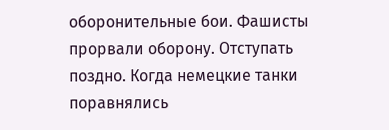оборонительные бои. Фашисты прорвали оборону. Отступать поздно. Когда немецкие танки поравнялись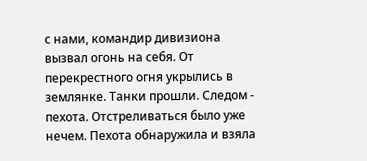с нами, командир дивизиона вызвал огонь на себя. От перекрестного огня укрылись в землянке. Танки прошли. Следом - пехота. Отстреливаться было уже нечем. Пехота обнаружила и взяла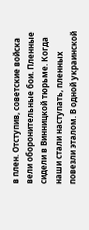в плен. Отступив, советские войска вели оборонительные бои. Пленные сидели в Винницкой тюрьме. Когда наши стали наступать, пленных повезли эталом. В одной украинской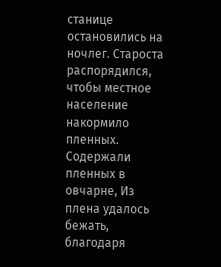станице остановились на ночлег. Староста распорядился, чтобы местное население накормило пленных. Содержали пленных в овчарне, Из плена удалось бежать, благодаря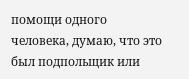помощи одного человека, думаю, что это был подпольщик или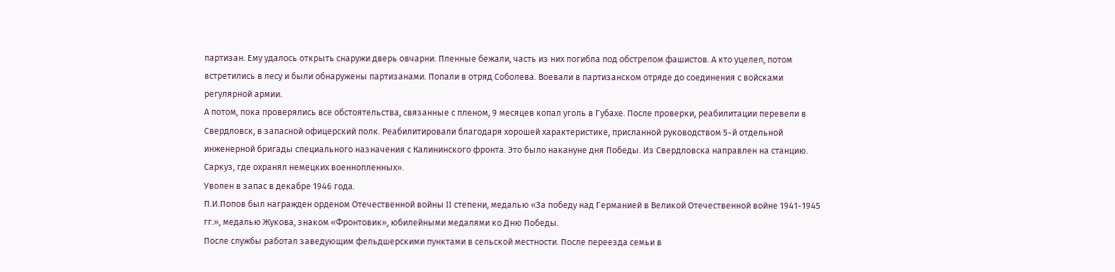партизан. Ему удалось открыть снаружи дверь овчарни. Пленные бежали, часть из них погибла под обстрелом фашистов. А кто уцелел, потом встретились в лесу и были обнаружены партизанами. Попали в отряд Соболева. Воевали в партизанском отряде до соединения с войсками регулярной армии.
А потом, пока проверялись все обстоятельства, связанные с пленом, 9 месяцев копал уголь в Губахе. После проверки, реабилитации перевели в Свердловск, в запасной офицерский полк. Реабилитировали благодаря хорошей характеристике, присланной руководством 5-й отдельной инженерной бригады специального назначения с Калининского фронта. Это было накануне дня Победы. Из Свердловска направлен на станцию. Саркуз, где охранял немецких военнопленных».
Уволен в запас в декабре 1946 года.
П.И.Попов был награжден орденом Отечественной войны II степени, медалью «За победу над Германией в Великой Отечественной войне 1941-1945 гг.», медалью Жукова, знаком «Фронтовик», юбилейными медалями ко Дню Победы.
После службы работал заведующим фельдшерскими пунктами в сельской местности. После переезда семьи в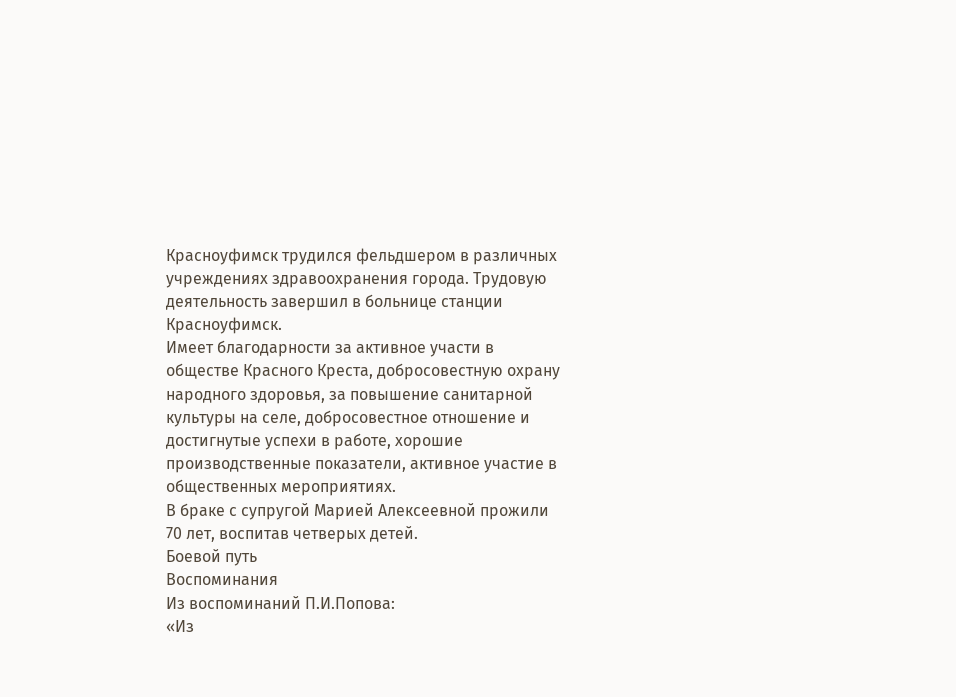Красноуфимск трудился фельдшером в различных учреждениях здравоохранения города. Трудовую деятельность завершил в больнице станции Красноуфимск.
Имеет благодарности за активное участи в обществе Красного Креста, добросовестную охрану народного здоровья, за повышение санитарной культуры на селе, добросовестное отношение и достигнутые успехи в работе, хорошие производственные показатели, активное участие в общественных мероприятиях.
В браке с супругой Марией Алексеевной прожили 70 лет, воспитав четверых детей.
Боевой путь
Воспоминания
Из воспоминаний П.И.Попова:
«Из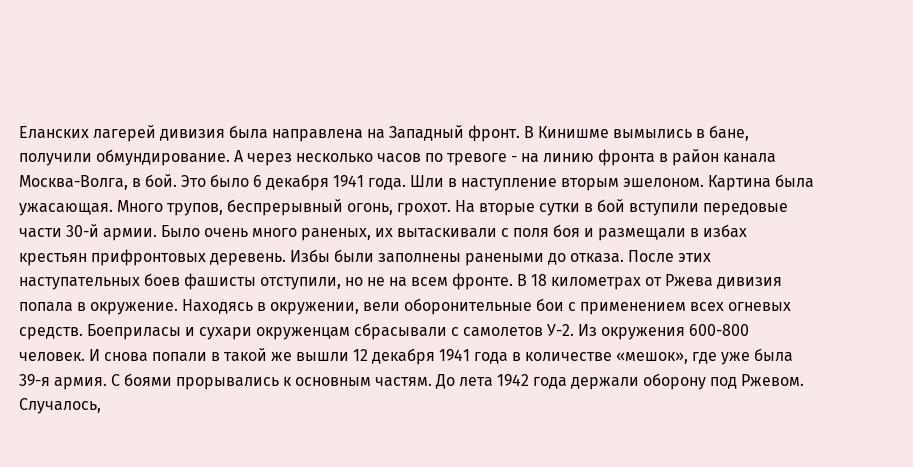Еланских лагерей дивизия была направлена на Западный фронт. В Кинишме вымылись в бане, получили обмундирование. А через несколько часов по тревоге - на линию фронта в район канала Москва-Волга, в бой. Это было 6 декабря 1941 года. Шли в наступление вторым эшелоном. Картина была ужасающая. Много трупов, беспрерывный огонь, грохот. На вторые сутки в бой вступили передовые части 30-й армии. Было очень много раненых, их вытаскивали с поля боя и размещали в избах крестьян прифронтовых деревень. Избы были заполнены ранеными до отказа. После этих наступательных боев фашисты отступили, но не на всем фронте. В 18 километрах от Ржева дивизия попала в окружение. Находясь в окружении, вели оборонительные бои с применением всех огневых средств. Боеприласы и сухари окруженцам сбрасывали с самолетов У-2. Из окружения 600-800 человек. И снова попали в такой же вышли 12 декабря 1941 года в количестве «мешок», где уже была 39-я армия. С боями прорывались к основным частям. До лета 1942 года держали оборону под Ржевом. Случалось,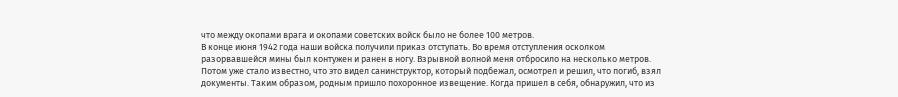что между окопами врага и окопами советских войск было не более 100 метров.
В конце июня 1942 года наши войска получили приказ отступать. Во время отступления осколком разорвавшейся мины был контужен и ранен в ногу. Взрывной волной меня отбросило на несколько метров. Потом уже стало известно, что это видел санинструктор, который подбежал, осмотрел и решил, что погиб, взял документы. Таким образом, родным пришло похоронное извещение. Когда пришел в себя, обнаружил, что из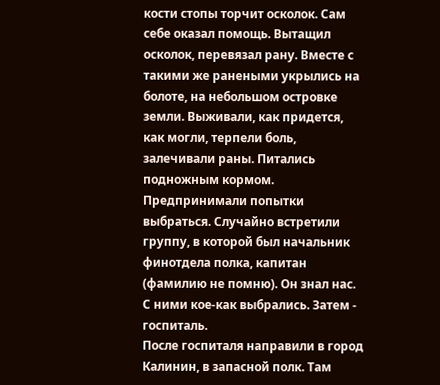кости стопы торчит осколок. Сам себе оказал помощь. Вытащил осколок, перевязал рану. Вместе с такими же ранеными укрылись на болоте, на небольшом островке земли. Выживали, как придется, как могли, терпели боль, залечивали раны. Питались подножным кормом. Предпринимали попытки выбраться. Случайно встретили группу, в которой был начальник финотдела полка, капитан (фамилию не помню). Он знал нас. С ними кое-как выбрались. Затем - госпиталь.
После госпиталя направили в город Калинин, в запасной полк. Там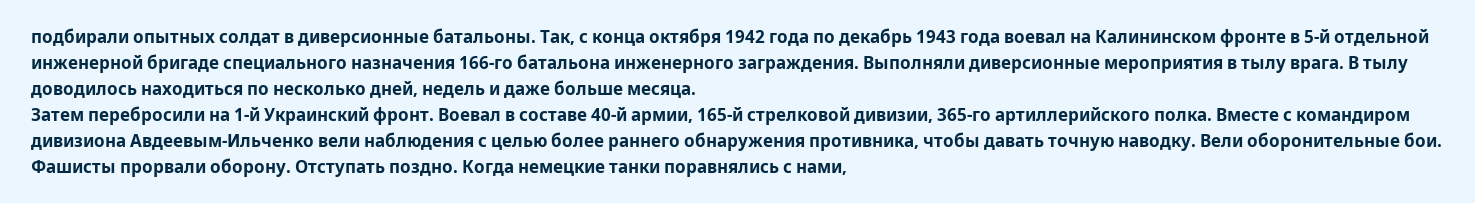подбирали опытных солдат в диверсионные батальоны. Так, с конца октября 1942 года по декабрь 1943 года воевал на Калининском фронте в 5-й отдельной инженерной бригаде специального назначения 166-го батальона инженерного заграждения. Выполняли диверсионные мероприятия в тылу врага. В тылу доводилось находиться по несколько дней, недель и даже больше месяца.
Затем перебросили на 1-й Украинский фронт. Воевал в составе 40-й армии, 165-й стрелковой дивизии, 365-го артиллерийского полка. Вместе с командиром дивизиона Авдеевым-Ильченко вели наблюдения с целью более раннего обнаружения противника, чтобы давать точную наводку. Вели оборонительные бои. Фашисты прорвали оборону. Отступать поздно. Когда немецкие танки поравнялись с нами,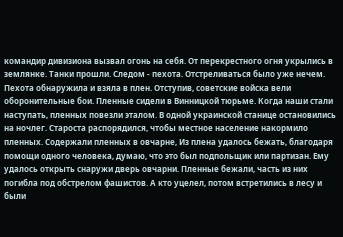командир дивизиона вызвал огонь на себя. От перекрестного огня укрылись в землянке. Танки прошли. Следом - пехота. Отстреливаться было уже нечем. Пехота обнаружила и взяла в плен. Отступив, советские войска вели оборонительные бои. Пленные сидели в Винницкой тюрьме. Когда наши стали наступать, пленных повезли эталом. В одной украинской станице остановились на ночлег. Староста распорядился, чтобы местное население накормило пленных. Содержали пленных в овчарне, Из плена удалось бежать, благодаря помощи одного человека, думаю, что это был подпольщик или партизан. Ему удалось открыть снаружи дверь овчарни. Пленные бежали, часть из них погибла под обстрелом фашистов. А кто уцелел, потом встретились в лесу и были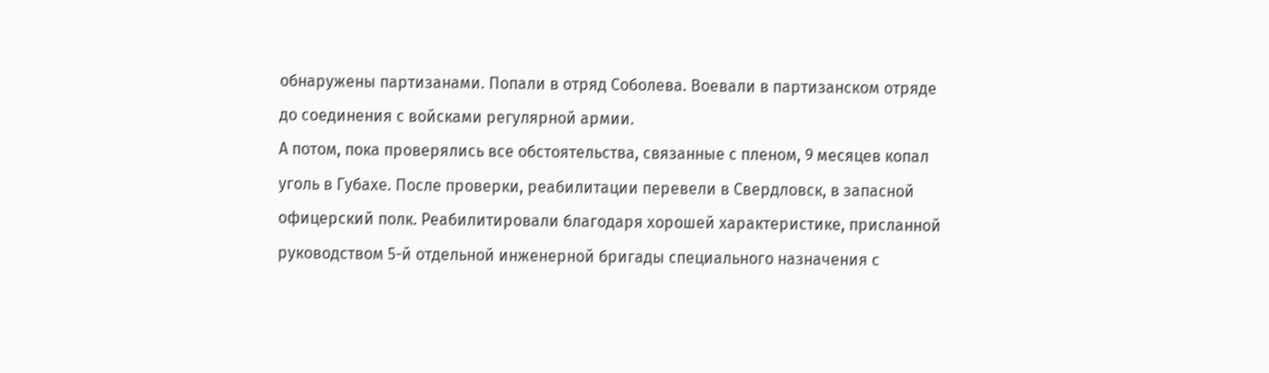обнаружены партизанами. Попали в отряд Соболева. Воевали в партизанском отряде до соединения с войсками регулярной армии.
А потом, пока проверялись все обстоятельства, связанные с пленом, 9 месяцев копал уголь в Губахе. После проверки, реабилитации перевели в Свердловск, в запасной офицерский полк. Реабилитировали благодаря хорошей характеристике, присланной руководством 5-й отдельной инженерной бригады специального назначения с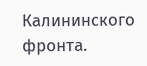Калининского фронта.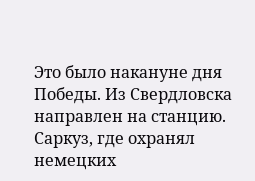Это было накануне дня Победы. Из Свердловска направлен на станцию. Саркуз, где охранял немецких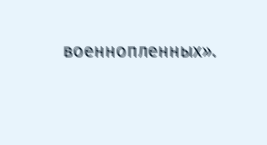военнопленных».